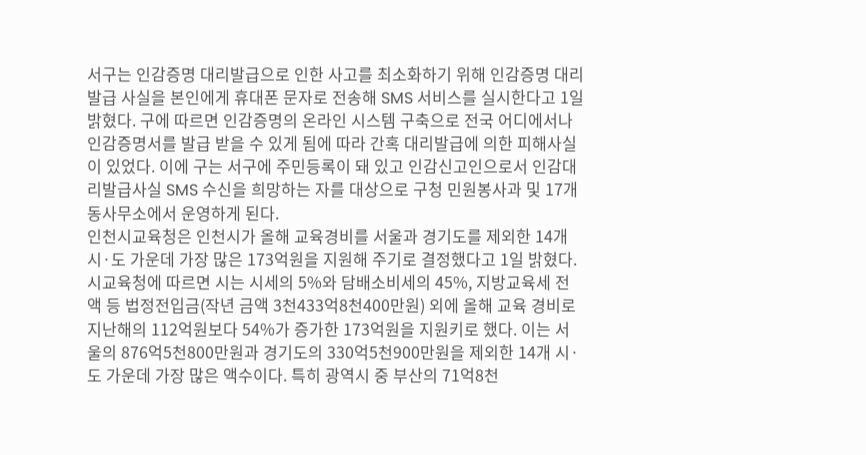서구는 인감증명 대리발급으로 인한 사고를 최소화하기 위해 인감증명 대리발급 사실을 본인에게 휴대폰 문자로 전송해 SMS 서비스를 실시한다고 1일 밝혔다. 구에 따르면 인감증명의 온라인 시스템 구축으로 전국 어디에서나 인감증명서를 발급 받을 수 있게 됨에 따라 간혹 대리발급에 의한 피해사실이 있었다. 이에 구는 서구에 주민등록이 돼 있고 인감신고인으로서 인감대리발급사실 SMS 수신을 희망하는 자를 대상으로 구청 민원봉사과 및 17개 동사무소에서 운영하게 된다.
인천시교육청은 인천시가 올해 교육경비를 서울과 경기도를 제외한 14개 시·도 가운데 가장 많은 173억원을 지원해 주기로 결정했다고 1일 밝혔다. 시교육청에 따르면 시는 시세의 5%와 담배소비세의 45%, 지방교육세 전액 등 법정전입금(작년 금액 3천433억8천400만원) 외에 올해 교육 경비로 지난해의 112억원보다 54%가 증가한 173억원을 지원키로 했다. 이는 서울의 876억5천800만원과 경기도의 330억5천900만원을 제외한 14개 시·도 가운데 가장 많은 액수이다. 특히 광역시 중 부산의 71억8천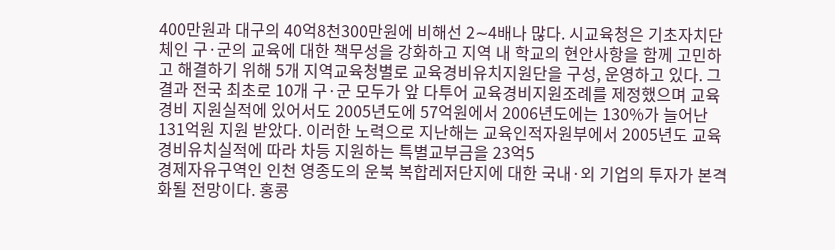400만원과 대구의 40억8천300만원에 비해선 2∼4배나 많다. 시교육청은 기초자치단체인 구·군의 교육에 대한 책무성을 강화하고 지역 내 학교의 현안사항을 함께 고민하고 해결하기 위해 5개 지역교육청별로 교육경비유치지원단을 구성, 운영하고 있다. 그 결과 전국 최초로 10개 구·군 모두가 앞 다투어 교육경비지원조례를 제정했으며 교육경비 지원실적에 있어서도 2005년도에 57억원에서 2006년도에는 130%가 늘어난 131억원 지원 받았다. 이러한 노력으로 지난해는 교육인적자원부에서 2005년도 교육경비유치실적에 따라 차등 지원하는 특별교부금을 23억5
경제자유구역인 인천 영종도의 운북 복합레저단지에 대한 국내·외 기업의 투자가 본격화될 전망이다. 홍콩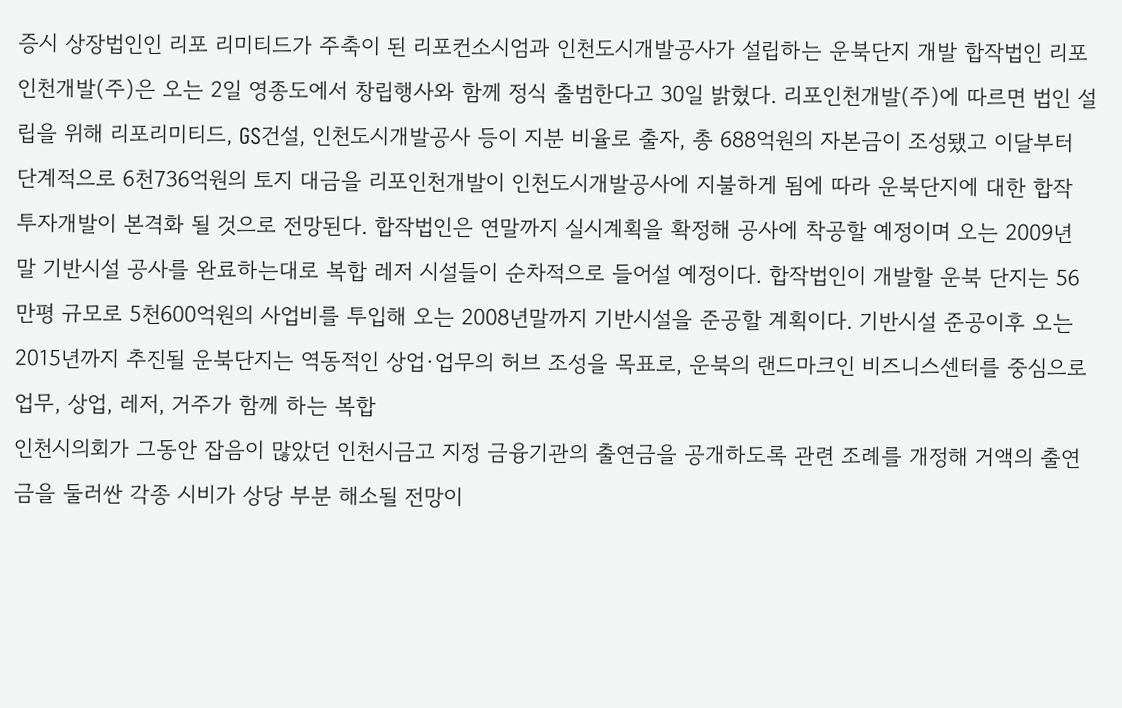증시 상장법인인 리포 리미티드가 주축이 된 리포컨소시엄과 인천도시개발공사가 설립하는 운북단지 개발 합작법인 리포인천개발(주)은 오는 2일 영종도에서 창립행사와 함께 정식 출범한다고 30일 밝혔다. 리포인천개발(주)에 따르면 법인 설립을 위해 리포리미티드, GS건설, 인천도시개발공사 등이 지분 비율로 출자, 총 688억원의 자본금이 조성됐고 이달부터 단계적으로 6천736억원의 토지 대금을 리포인천개발이 인천도시개발공사에 지불하게 됨에 따라 운북단지에 대한 합작 투자개발이 본격화 될 것으로 전망된다. 합작법인은 연말까지 실시계획을 확정해 공사에 착공할 예정이며 오는 2009년 말 기반시설 공사를 완료하는대로 복합 레저 시설들이 순차적으로 들어설 예정이다. 합작법인이 개발할 운북 단지는 56만평 규모로 5천600억원의 사업비를 투입해 오는 2008년말까지 기반시설을 준공할 계획이다. 기반시설 준공이후 오는 2015년까지 추진될 운북단지는 역동적인 상업·업무의 허브 조성을 목표로, 운북의 랜드마크인 비즈니스센터를 중심으로 업무, 상업, 레저, 거주가 함께 하는 복합
인천시의회가 그동안 잡음이 많았던 인천시금고 지정 금융기관의 출연금을 공개하도록 관련 조례를 개정해 거액의 출연금을 둘러싼 각종 시비가 상당 부분 해소될 전망이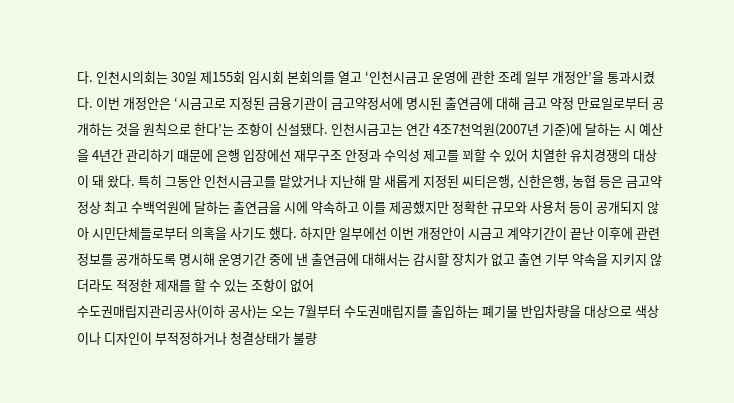다. 인천시의회는 30일 제155회 임시회 본회의를 열고 ‘인천시금고 운영에 관한 조례 일부 개정안’을 통과시켰다. 이번 개정안은 ‘시금고로 지정된 금융기관이 금고약정서에 명시된 출연금에 대해 금고 약정 만료일로부터 공개하는 것을 원칙으로 한다’는 조항이 신설됐다. 인천시금고는 연간 4조7천억원(2007년 기준)에 달하는 시 예산을 4년간 관리하기 때문에 은행 입장에선 재무구조 안정과 수익성 제고를 꾀할 수 있어 치열한 유치경쟁의 대상이 돼 왔다. 특히 그동안 인천시금고를 맡았거나 지난해 말 새롭게 지정된 씨티은행, 신한은행, 농협 등은 금고약정상 최고 수백억원에 달하는 출연금을 시에 약속하고 이를 제공했지만 정확한 규모와 사용처 등이 공개되지 않아 시민단체들로부터 의혹을 사기도 했다. 하지만 일부에선 이번 개정안이 시금고 계약기간이 끝난 이후에 관련 정보를 공개하도록 명시해 운영기간 중에 낸 출연금에 대해서는 감시할 장치가 없고 출연 기부 약속을 지키지 않더라도 적정한 제재를 할 수 있는 조항이 없어
수도권매립지관리공사(이하 공사)는 오는 7월부터 수도권매립지를 출입하는 폐기물 반입차량을 대상으로 색상이나 디자인이 부적정하거나 청결상태가 불량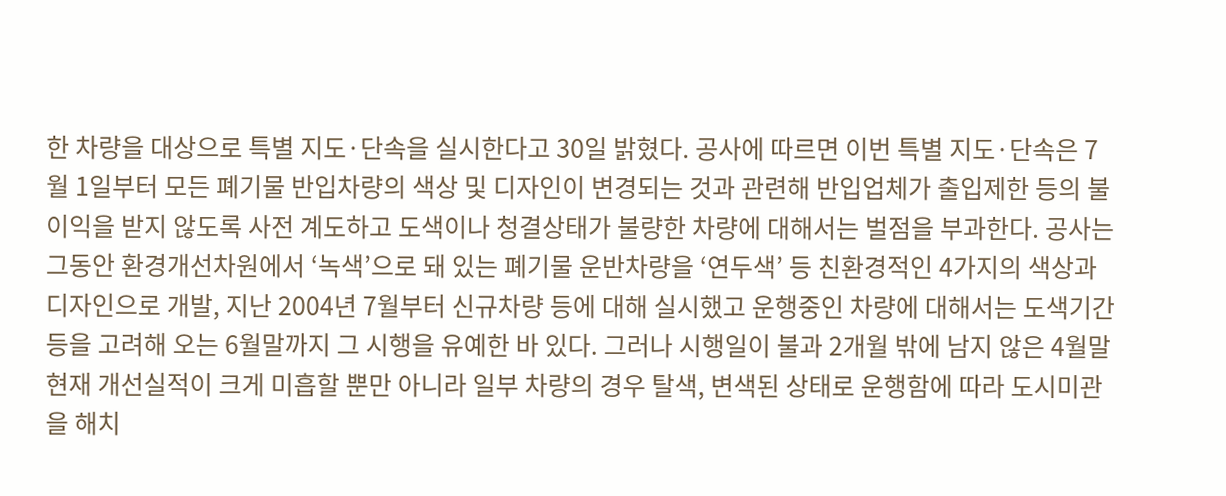한 차량을 대상으로 특별 지도·단속을 실시한다고 30일 밝혔다. 공사에 따르면 이번 특별 지도·단속은 7월 1일부터 모든 폐기물 반입차량의 색상 및 디자인이 변경되는 것과 관련해 반입업체가 출입제한 등의 불이익을 받지 않도록 사전 계도하고 도색이나 청결상태가 불량한 차량에 대해서는 벌점을 부과한다. 공사는 그동안 환경개선차원에서 ‘녹색’으로 돼 있는 폐기물 운반차량을 ‘연두색’ 등 친환경적인 4가지의 색상과 디자인으로 개발, 지난 2004년 7월부터 신규차량 등에 대해 실시했고 운행중인 차량에 대해서는 도색기간 등을 고려해 오는 6월말까지 그 시행을 유예한 바 있다. 그러나 시행일이 불과 2개월 밖에 남지 않은 4월말 현재 개선실적이 크게 미흡할 뿐만 아니라 일부 차량의 경우 탈색, 변색된 상태로 운행함에 따라 도시미관을 해치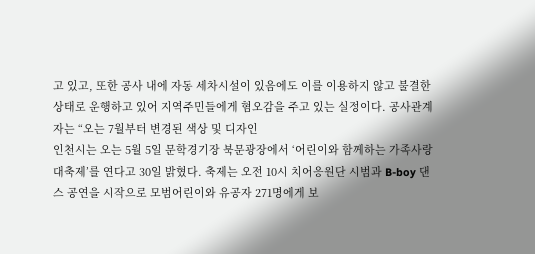고 있고, 또한 공사 내에 자동 세차시설이 있음에도 이를 이용하지 않고 불결한 상태로 운행하고 있어 지역주민들에게 혐오감을 주고 있는 실정이다. 공사관계자는 “오는 7월부터 변경된 색상 및 디자인
인천시는 오는 5월 5일 문학경기장 북문광장에서 ‘어린이와 함께하는 가족사랑 대축제’를 연다고 30일 밝혔다. 축제는 오전 10시 치어응원단 시범과 B-boy 댄스 공연을 시작으로 모범어린이와 유공자 271명에게 보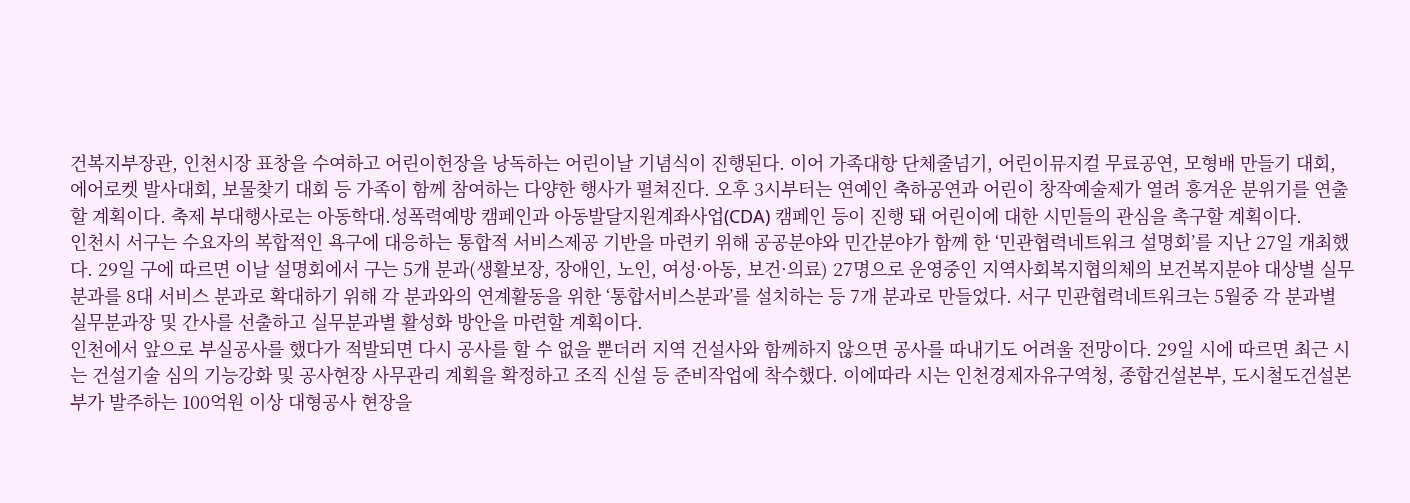건복지부장관, 인천시장 표창을 수여하고 어린이헌장을 낭독하는 어린이날 기념식이 진행된다. 이어 가족대항 단체줄넘기, 어린이뮤지컬 무료공연, 모형배 만들기 대회, 에어로켓 발사대회, 보물찾기 대회 등 가족이 함께 참여하는 다양한 행사가 펼쳐진다. 오후 3시부터는 연예인 축하공연과 어린이 창작예술제가 열려 흥겨운 분위기를 연출할 계획이다. 축제 부대행사로는 아동학대.성폭력예방 캠페인과 아동발달지원계좌사업(CDA) 캠페인 등이 진행 돼 어린이에 대한 시민들의 관심을 촉구할 계획이다.
인천시 서구는 수요자의 복합적인 욕구에 대응하는 통합적 서비스제공 기반을 마련키 위해 공공분야와 민간분야가 함께 한 ‘민관협력네트워크 설명회’를 지난 27일 개최했다. 29일 구에 따르면 이날 설명회에서 구는 5개 분과(생활보장, 장애인, 노인, 여성·아동, 보건·의료) 27명으로 운영중인 지역사회복지협의체의 보건복지분야 대상별 실무분과를 8대 서비스 분과로 확대하기 위해 각 분과와의 연계활동을 위한 ‘통합서비스분과’를 설치하는 등 7개 분과로 만들었다. 서구 민관협력네트워크는 5월중 각 분과별 실무분과장 및 간사를 선출하고 실무분과별 활성화 방안을 마련할 계획이다.
인천에서 앞으로 부실공사를 했다가 적발되면 다시 공사를 할 수 없을 뿐더러 지역 건설사와 함께하지 않으면 공사를 따내기도 어려울 전망이다. 29일 시에 따르면 최근 시는 건설기술 심의 기능강화 및 공사현장 사무관리 계획을 확정하고 조직 신설 등 준비작업에 착수했다. 이에따라 시는 인천경제자유구역청, 종합건설본부, 도시철도건설본부가 발주하는 100억원 이상 대형공사 현장을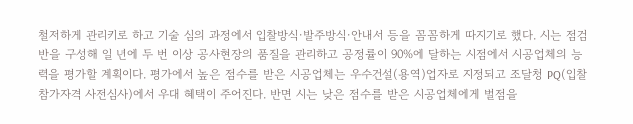철저하게 관리키로 하고 기술 심의 과정에서 입찰방식·발주방식·안내서 등을 꼼꼼하게 따지기로 했다. 시는 점검반을 구성해 일 년에 두 번 이상 공사현장의 품질을 관리하고 공정률이 90%에 달하는 시점에서 시공업체의 능력을 평가할 계획이다. 평가에서 높은 점수를 받은 시공업체는 우수건설(용역)업자로 지정되고 조달청 PQ(입찰참가자격 사전심사)에서 우대 혜택이 주어진다. 반면 시는 낮은 점수를 받은 시공업체에게 벌점을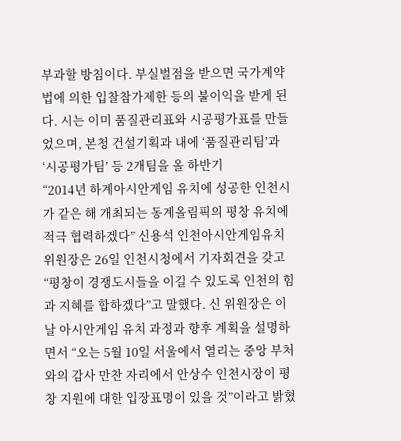부과할 방침이다. 부실벌점을 받으면 국가계약법에 의한 입찰참가제한 등의 불이익을 받게 된다. 시는 이미 품질관리표와 시공평가표를 만들었으며, 본청 건설기획과 내에 ‘품질관리팀’과 ‘시공평가팀’ 등 2개팀을 올 하반기
“2014년 하계아시안게임 유치에 성공한 인천시가 같은 해 개최되는 동계올림픽의 평창 유치에 적극 협력하겠다” 신용석 인천아시안게임유치위원장은 26일 인천시청에서 기자회견을 갖고 “평창이 경쟁도시들을 이길 수 있도록 인천의 힘과 지혜를 합하겠다”고 말했다. 신 위원장은 이날 아시안게임 유치 과정과 향후 계획을 설명하면서 “오는 5월 10일 서울에서 열리는 중앙 부처와의 감사 만찬 자리에서 안상수 인천시장이 평창 지원에 대한 입장표명이 있을 것”이라고 밝혔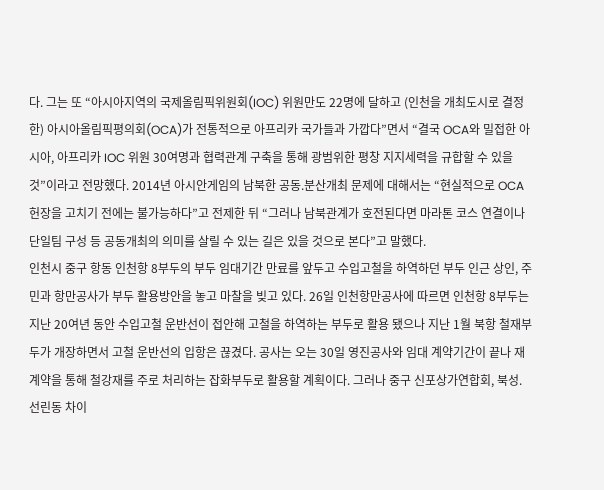다. 그는 또 “아시아지역의 국제올림픽위원회(IOC) 위원만도 22명에 달하고 (인천을 개최도시로 결정한) 아시아올림픽평의회(OCA)가 전통적으로 아프리카 국가들과 가깝다”면서 “결국 OCA와 밀접한 아시아, 아프리카 IOC 위원 30여명과 협력관계 구축을 통해 광범위한 평창 지지세력을 규합할 수 있을 것”이라고 전망했다. 2014년 아시안게임의 남북한 공동.분산개최 문제에 대해서는 “현실적으로 OCA 헌장을 고치기 전에는 불가능하다”고 전제한 뒤 “그러나 남북관계가 호전된다면 마라톤 코스 연결이나 단일팀 구성 등 공동개최의 의미를 살릴 수 있는 길은 있을 것으로 본다”고 말했다.
인천시 중구 항동 인천항 8부두의 부두 임대기간 만료를 앞두고 수입고철을 하역하던 부두 인근 상인, 주민과 항만공사가 부두 활용방안을 놓고 마찰을 빚고 있다. 26일 인천항만공사에 따르면 인천항 8부두는 지난 20여년 동안 수입고철 운반선이 접안해 고철을 하역하는 부두로 활용 됐으나 지난 1월 북항 철재부두가 개장하면서 고철 운반선의 입항은 끊겼다. 공사는 오는 30일 영진공사와 임대 계약기간이 끝나 재계약을 통해 철강재를 주로 처리하는 잡화부두로 활용할 계획이다. 그러나 중구 신포상가연합회, 북성.선린동 차이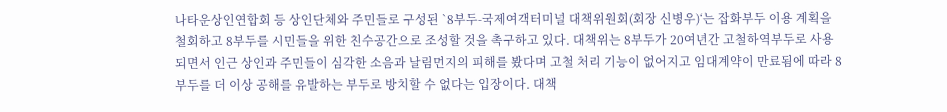나타운상인연합회 등 상인단체와 주민들로 구성된 `8부두-국제여객터미널 대책위원회(회장 신병우)‘는 잡화부두 이용 계획을 철회하고 8부두를 시민들을 위한 친수공간으로 조성할 것을 촉구하고 있다. 대책위는 8부두가 20여년간 고철하역부두로 사용되면서 인근 상인과 주민들이 심각한 소음과 날림먼지의 피해를 봤다며 고철 처리 기능이 없어지고 임대계약이 만료됨에 따라 8부두를 더 이상 공해를 유발하는 부두로 방치할 수 없다는 입장이다. 대책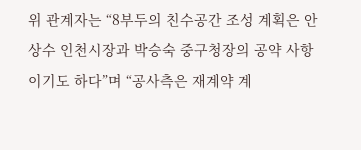위 관계자는 “8부두의 친수공간 조성 계획은 안상수 인천시장과 박승숙 중구청장의 공약 사항이기도 하다”며 “공사측은 재계약 계